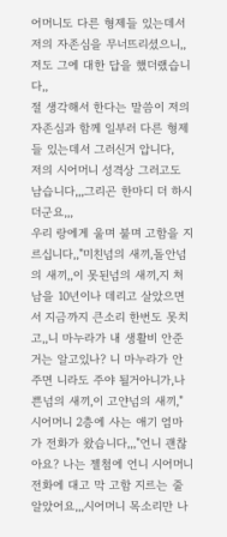어머니도 다른 형제들 있는데서 저의 자존심을 무너뜨리셨으니,,저도 그에 대한 답을 했더랬습니다,,
절 생각해서 한다는 말씀이 저의 자존심과 함께 일부러 다른 형제들 있는데서 그러신거 압니다,
저의 시어머니 성격상 그러고도 남습니다,,,그리곤 한마디 더 하시더군요,,,
우리 랑에게 울며 불며 고함을 지르십니다,,"미친넘의 새끼,돌안넘의 새끼,,이 못된넘의 새끼,지 처남을 10년이나 데리고 살았으면서 지금까지 큰소리 한번도 못치고,,니 마누라가 내 생활비 안준거는 알고있나? 니 마누라가 안주면 니라도 주야 될거아니가,나쁜넘의 새끼,이 고얀넘의 새끼,"
시어머니 2층에 사는 애기 엄마가 전화가 왔습니다,,,"언니 괜찮아요? 나는 젤첨에 언니 시어머니 전화에 대고 막 고함 지르는 줄 알았어요,,,시어머니 목소리만 나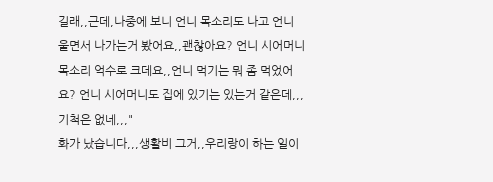길래,,근데,나중에 보니 언니 목소리도 나고 언니 울면서 나가는거 봤어요,,괜찮아요? 언니 시어머니 목소리 억수로 크데요,,언니 먹기는 뭐 좀 먹었어요? 언니 시어머니도 집에 있기는 있는거 같은데,,,기척은 없네,,,"
화가 났습니다,,,생활비 그거,,우리랑이 하는 일이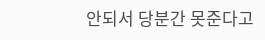안되서 당분간 못준다고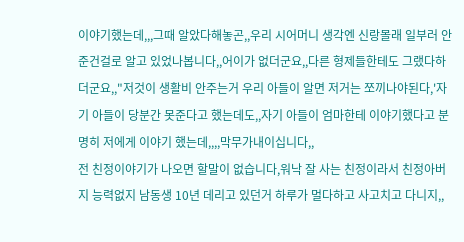이야기했는데,,,그때 알았다해놓곤,,우리 시어머니 생각엔 신랑몰래 일부러 안준건걸로 알고 있었나봅니다,,어이가 없더군요,,다른 형제들한테도 그랬다하더군요,,"저것이 생활비 안주는거 우리 아들이 알면 저거는 쪼끼나야된다,'자기 아들이 당분간 못준다고 했는데도,,자기 아들이 엄마한테 이야기했다고 분명히 저에게 이야기 했는데,,,,막무가내이십니다,,
전 친정이야기가 나오면 할말이 없습니다,워낙 잘 사는 친정이라서 친정아버지 능력없지 남동생 10년 데리고 있던거 하루가 멀다하고 사고치고 다니지,,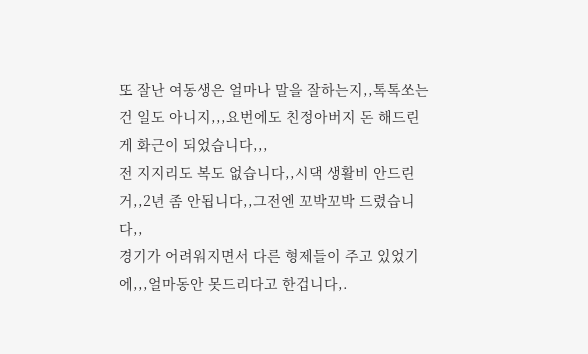또 잘난 여동생은 얼마나 말을 잘하는지,,톡톡쏘는건 일도 아니지,,,요번에도 친정아버지 돈 해드린게 화근이 되었습니다,,,
전 지지리도 복도 없습니다,,시댁 생활비 안드린거,,2년 좀 안됩니다,,그전엔 꼬박꼬박 드렸습니다,,
경기가 어려워지면서 다른 형제들이 주고 있었기에,,,얼마동안 못드리다고 한겁니다,.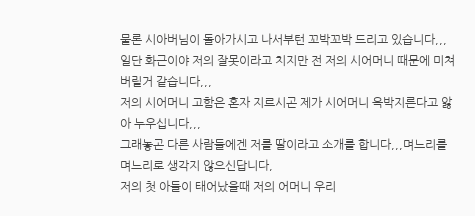물론 시아버님이 돌아가시고 나서부턴 꼬박꼬박 드리고 있습니다,,,
일단 화근이야 저의 잘못이라고 치지만 전 저의 시어머니 때문에 미쳐버릴거 같습니다,,,
저의 시어머니 고함은 혼자 지르시곤 제가 시어머니 윽박지른다고 앓아 누우십니다,,,
그래놓곤 다른 사람들에겐 저를 딸이라고 소개를 합니다,,,며느리를 며느리로 생각지 않으신답니다,
저의 첫 아들이 태어났을때 저의 어머니 우리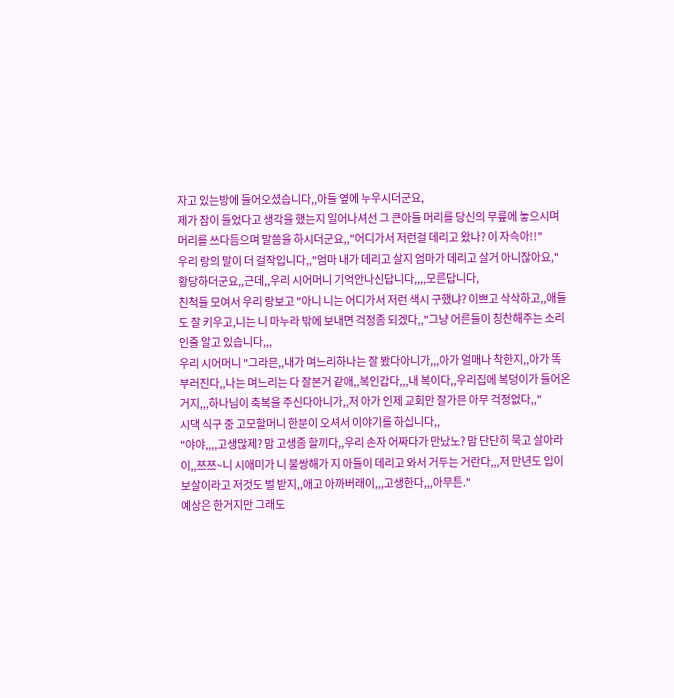자고 있는방에 들어오셨습니다,,아들 옆에 누우시더군요,
제가 잠이 들었다고 생각을 했는지 일어나셔선 그 큰아들 머리를 당신의 무릎에 놓으시며 머리를 쓰다듬으며 말씀을 하시더군요,,"어디가서 저런걸 데리고 왔나? 이 자슥아!!"
우리 랑의 말이 더 걸작입니다,,"엄마 내가 데리고 살지 엄마가 데리고 살거 아니잖아요,"
황당하더군요,,근데,,우리 시어머니 기억안나신답니다,,,,모른답니다,
친척들 모여서 우리 랑보고 "아니 니는 어디가서 저런 색시 구했냐? 이쁘고 삭삭하고,,애들도 잘 키우고,니는 니 마누라 밖에 보내면 걱정좀 되겠다,,"그냥 어른들이 칭찬해주는 소리인줄 알고 있습니다,,,
우리 시어머니 "그라믄,,내가 며느리하나는 잘 봤다아니가,,,아가 얼매나 착한지,,아가 똑 부러진다,,나는 며느리는 다 잘본거 같애,,복인갑다,,,내 복이다,,우리집에 복덩이가 들어온거지,,,하나님이 축복을 주신다아니가,,저 아가 인제 교회만 잘가믄 아무 걱정없다,,"
시댁 식구 중 고모할머니 한분이 오셔서 이야기를 하십니다,,
"야야,,,,고생많제? 맘 고생좀 할끼다,,우리 손자 어짜다가 만났노? 맘 단단히 묵고 살아라이,,쯔쯔~니 시애미가 니 불쌍해가 지 아들이 데리고 와서 거두는 거란다,,,저 만년도 입이 보살이라고 저것도 벌 받지,,애고 아까버래이,,,고생한다,,,아무튼."
예상은 한거지만 그래도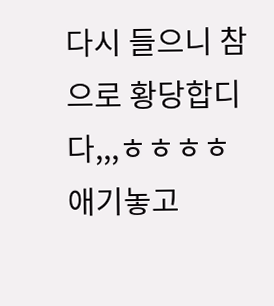다시 들으니 참으로 황당합디다,,,ㅎㅎㅎㅎ
애기놓고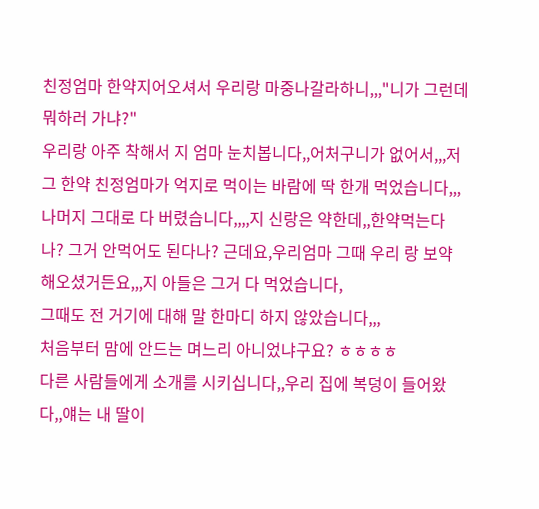친정엄마 한약지어오셔서 우리랑 마중나갈라하니,,,"니가 그런데 뭐하러 가냐?"
우리랑 아주 착해서 지 엄마 눈치봅니다,,어처구니가 없어서,,,저 그 한약 친정엄마가 억지로 먹이는 바람에 딱 한개 먹었습니다,,,나머지 그대로 다 버렸습니다,,,,지 신랑은 약한데,,한약먹는다나? 그거 안먹어도 된다나? 근데요,우리엄마 그때 우리 랑 보약해오셨거든요,,,지 아들은 그거 다 먹었습니다,
그때도 전 거기에 대해 말 한마디 하지 않았습니다,,,
처음부터 맘에 안드는 며느리 아니었냐구요? ㅎㅎㅎㅎ
다른 사람들에게 소개를 시키십니다,,우리 집에 복덩이 들어왔다,,얘는 내 딸이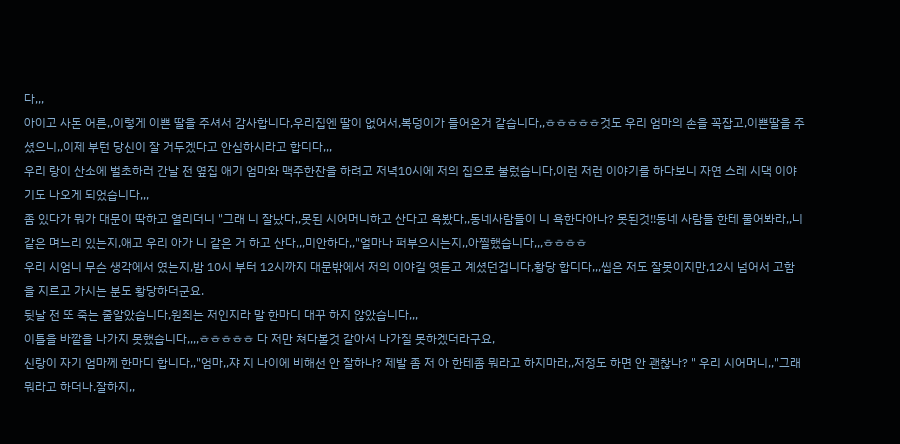다,,,
아이고 사돈 어른,,이렇게 이쁜 딸을 주셔서 감사합니다,우리집엔 딸이 없어서,복덩이가 들어온거 같습니다,,ㅎㅎㅎㅎㅎ것도 우리 엄마의 손을 꼭잡고,이쁜딸을 주셨으니,,이제 부턴 당신이 잘 거두겠다고 안심하시라고 합디다,,,
우리 랑이 산소에 벌초하러 간날 전 옆집 애기 엄마와 맥주한잔을 하려고 저녁10시에 저의 집으로 불렀습니다,이런 저런 이야기를 하다보니 자연 스레 시댁 이야기도 나오게 되었습니다,,,
좀 있다가 뭐가 대문이 딱하고 열리더니 "그래 니 잘났다,,못된 시어머니하고 산다고 욕봤다,,동네사람들이 니 욕한다아나? 못된것!!동네 사람들 한테 물어봐라,,니 같은 며느리 있는지,애고 우리 아가 니 같은 거 하고 산다,,,미안하다,,"얼마나 퍼부으시는지,,아찔했습니다,,,ㅎㅎㅎㅎ
우리 시엄니 무슨 생각에서 였는지,밤 10시 부터 12시까지 대문밖에서 저의 이야길 엿듣고 계셨던겁니다,황당 합디다,,,씹은 저도 잘못이지만,12시 넘어서 고함을 지르고 가시는 분도 황당하더군요.
뒷날 전 또 죽는 줄알았습니다,원죄는 저인지라 말 한마디 대꾸 하지 않았습니다,,,
이틀을 바깥을 나가지 못했습니다,,,,ㅎㅎㅎㅎㅎ 다 저만 쳐다볼것 같아서 나가질 못하겠더라구요,
신랑이 자기 엄마께 한마디 합니다,,"엄마,,쟈 지 나이에 비해선 안 잘하나? 제발 좀 저 아 한테좀 뭐라고 하지마라,,저정도 하면 안 괜찮나? " 우리 시어머니,,"그래 뭐라고 하더나.잘하지,,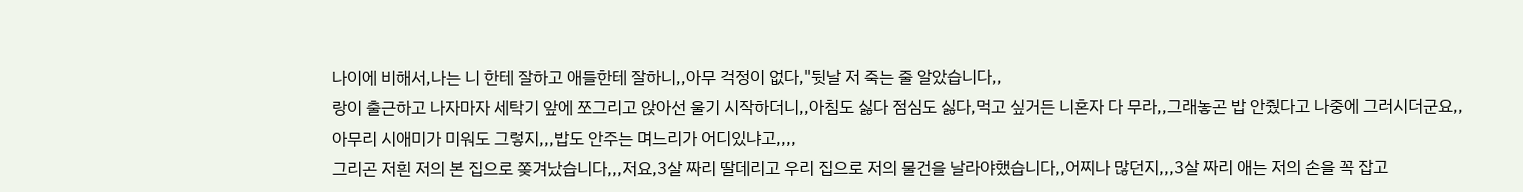나이에 비해서,나는 니 한테 잘하고 애들한테 잘하니,,아무 걱정이 없다,"뒷날 저 죽는 줄 알았습니다,,
랑이 출근하고 나자마자 세탁기 앞에 쪼그리고 앉아선 울기 시작하더니,,아침도 싫다 점심도 싫다,먹고 싶거든 니혼자 다 무라,,그래놓곤 밥 안줬다고 나중에 그러시더군요,,
아무리 시애미가 미워도 그렇지,,,밥도 안주는 며느리가 어디있냐고,,,,
그리곤 저흰 저의 본 집으로 쫒겨났습니다,,,저요,3살 짜리 딸데리고 우리 집으로 저의 물건을 날라야했습니다,,어찌나 많던지,,,3살 짜리 애는 저의 손을 꼭 잡고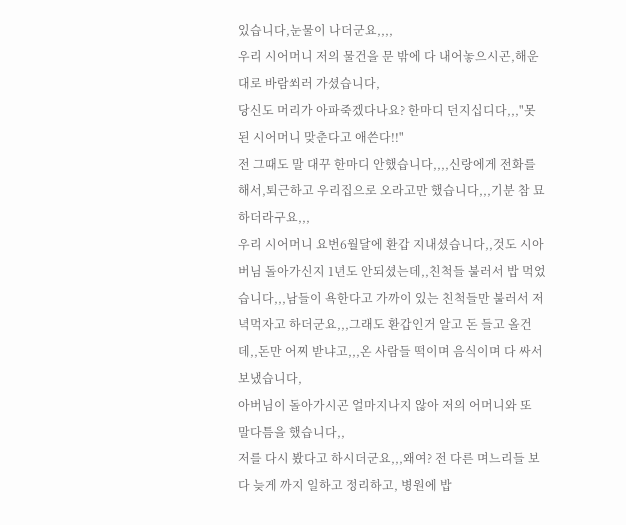있습니다,눈물이 나더군요,,,,
우리 시어머니 저의 물건을 문 밖에 다 내어놓으시곤,해운대로 바람쐬러 가셨습니다,
당신도 머리가 아파죽겠다나요? 한마디 던지십디다,,,"못된 시어머니 맞춘다고 애쓴다!!"
전 그때도 말 대꾸 한마디 안했습니다,,,,신랑에게 전화를 해서,퇴근하고 우리집으로 오라고만 했습니다,,,기분 참 묘하더라구요,,,
우리 시어머니 요번6월달에 환갑 지내셨습니다,,것도 시아버님 돌아가신지 1년도 안되셨는데,,친척들 불러서 밥 먹었습니다,,,남들이 욕한다고 가까이 있는 친척들만 불러서 저녁먹자고 하더군요,,,그래도 환갑인거 알고 돈 들고 올건데,,돈만 어찌 받냐고,,,온 사람들 떡이며 음식이며 다 싸서 보냈습니다,
아버님이 돌아가시곤 얼마지나지 않아 저의 어머니와 또 말다틈을 했습니다,,
저를 다시 봤다고 하시더군요,,,왜여? 전 다른 며느리들 보다 늦게 까지 일하고 정리하고, 병원에 밥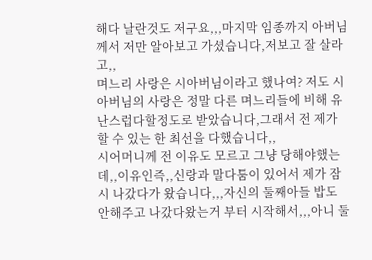해다 날란것도 저구요,,,마지막 임종까지 아버님께서 저만 알아보고 가셨습니다,저보고 잘 살라고,,
며느리 사랑은 시아버님이라고 했나여? 저도 시아버님의 사랑은 정말 다른 며느리들에 비해 유난스럽다할정도로 받았습니다,그래서 전 제가 할 수 있는 한 최선을 다했습니다,,
시어머니께 전 이유도 모르고 그냥 당해야했는데,,이유인즉,,신랑과 말다툼이 있어서 제가 잠시 나갔다가 왔습니다,,,자신의 둘째아들 밥도 안해주고 나갔다왔는거 부터 시작해서,,,아니 둘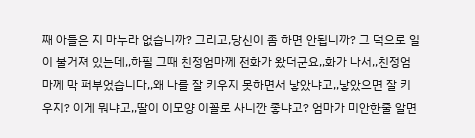째 아들은 지 마누라 없습니까? 그리고,당신이 좀 하면 안됩니까? 그 덕으로 일이 불거져 있는데,,하필 그때 친정엄마께 전화가 왔더군요,,화가 나서,,친정엄마께 막 퍼부었습니다,,왜 나를 잘 키우지 못하면서 낳았냐고,,낳았으면 잘 키우지? 이게 뭐냐고,,딸이 이모양 이꼴로 사니깐 좋냐고? 엄마가 미안한줄 알면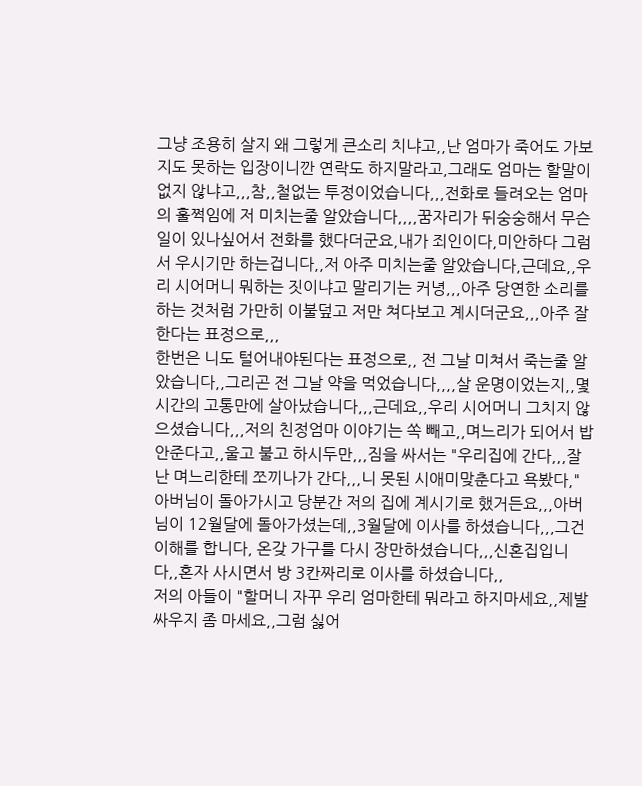그냥 조용히 살지 왜 그렇게 큰소리 치냐고,,난 엄마가 죽어도 가보지도 못하는 입장이니깐 연락도 하지말라고,그래도 엄마는 할말이 없지 않냐고,,,참,,철없는 투정이었습니다,,,전화로 들려오는 엄마의 훌쩍임에 저 미치는줄 알았습니다,,,,꿈자리가 뒤숭숭해서 무슨일이 있나싶어서 전화를 했다더군요,내가 죄인이다,미안하다 그럼서 우시기만 하는겁니다,,저 아주 미치는줄 알았습니다,근데요,,우리 시어머니 뭐하는 짓이냐고 말리기는 커녕,,,아주 당연한 소리를 하는 것처럼 가만히 이불덮고 저만 쳐다보고 계시더군요,,,아주 잘한다는 표정으로,,,
한번은 니도 털어내야된다는 표정으로,, 전 그날 미쳐서 죽는줄 알았습니다,,그리곤 전 그날 약을 먹었습니다,,,,살 운명이었는지,,몇시간의 고통만에 살아났습니다,,,근데요,,우리 시어머니 그치지 않으셨습니다,,,저의 친정엄마 이야기는 쏙 빼고,,며느리가 되어서 밥 안준다고,,울고 불고 하시두만,,,짐을 싸서는 "우리집에 간다,,,잘난 며느리한테 쪼끼나가 간다,,,니 못된 시애미맞춘다고 욕봤다,"아버님이 돌아가시고 당분간 저의 집에 계시기로 했거든요,,,아버님이 12월달에 돌아가셨는데,,3월달에 이사를 하셨습니다,,,그건 이해를 합니다, 온갖 가구를 다시 장만하셨습니다,,,신혼집입니다,,혼자 사시면서 방 3칸짜리로 이사를 하셨습니다,,
저의 아들이 "할머니 자꾸 우리 엄마한테 뭐라고 하지마세요,,제발 싸우지 좀 마세요,,그럼 싫어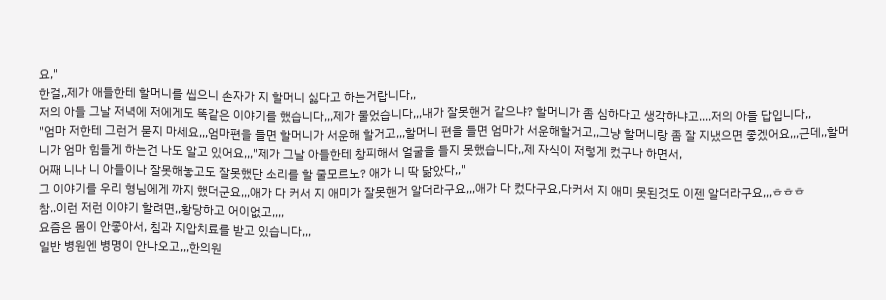요,"
한걸,,제가 애들한테 할머니를 씹으니 손자가 지 할머니 싫다고 하는거랍니다,,
저의 아들 그날 저녁에 저에게도 똑같은 이야기를 했습니다,,,제가 물었습니다,,,내가 잘못핸거 같으냐? 할머니가 좀 심하다고 생각하냐고....저의 아들 답입니다,,
"엄마 저한테 그런거 묻지 마세요,,,엄마편을 들면 할머니가 서운해 할거고,,,할머니 편을 들면 엄마가 서운해할거고,,그냥 할머니랑 좀 잘 지냈으면 좋겠어요,,,근데,,할머니가 엄마 힘들게 하는건 나도 알고 있어요,,,"제가 그날 아들한테 창피해서 얼굴을 들지 못했습니다,,제 자식이 저렇게 컸구나 하면서,
어째 니나 니 아들이나 잘못해놓고도 잘못했단 소리를 할 줄모르노? 애가 니 딱 닮았다,,"
그 이야기를 우리 형님에게 까지 했더군요,,,애가 다 커서 지 애미가 잘못핸거 알더라구요,,,애가 다 컸다구요,다커서 지 애미 못된것도 이젠 알더라구요,,,ㅎㅎㅎ
참..이런 저런 이야기 할려면,,황당하고 어이없고,,,,
요즘은 몸이 안좋아서, 침과 지압치료를 받고 있습니다,,,
일반 병원엔 병명이 안나오고,,,한의원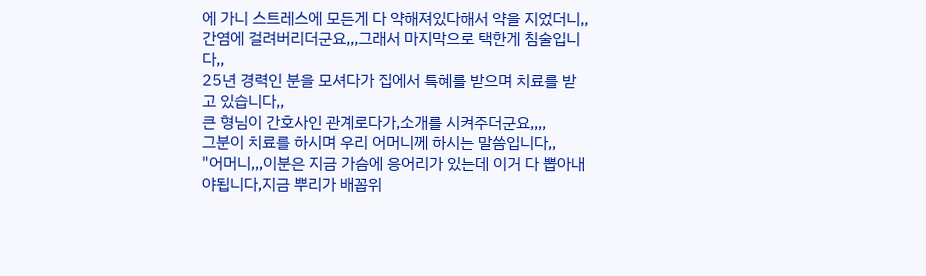에 가니 스트레스에 모든게 다 약해져있다해서 약을 지었더니,,
간염에 걸려버리더군요,,,그래서 마지막으로 택한게 침술입니다,,
25년 경력인 분을 모셔다가 집에서 특혜를 받으며 치료를 받고 있습니다,,
큰 형님이 간호사인 관계로다가,소개를 시켜주더군요,,,,
그분이 치료를 하시며 우리 어머니께 하시는 말씀입니다,,
"어머니,,,이분은 지금 가슴에 응어리가 있는데 이거 다 뽑아내야됩니다,지금 뿌리가 배꼽위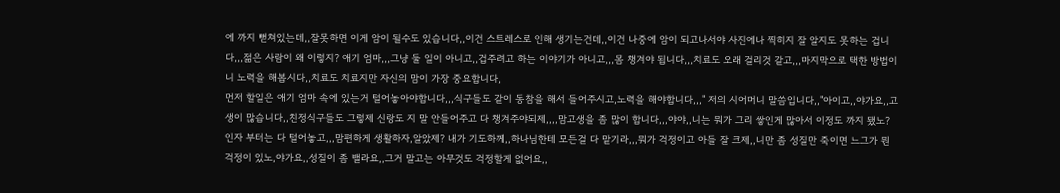에 까지 뻗쳐있는데,,잘못하면 이게 암이 될수도 있습니다,,이건 스트레스로 인해 생기는건데,,이건 나중에 암이 되고나서야 사진에나 찍히지 잘 알지도 못하는 겁니다,,,젊은 사람이 왜 이렇지? 애기 엄마,,,그냥 둘 일이 아니고,,겁주려고 하는 이야기가 아니고,,,몸 챙겨야 됩니다,,,치료도 오래 걸리것 같고,,,마지막으로 택한 방법이니 노력을 해봅시다,,치료도 치료지만 자신의 맘이 가장 중요합니다,
먼저 할일은 애기 엄마 속에 있는거 털어놓아야합니다,,,식구들도 같이 동참을 해서 들어주시고,노력을 해야합니다,,," 저의 시어머니 말씀입니다,,"아이고,,야가요,,고생이 많습니다,,친정식구들도 그렇제 신랑도 지 말 안들어주고 다 챙겨주야되제,,,,맘고생을 좀 많이 합니다,,,야야,,니는 뭐가 그리 쌓인게 많아서 이정도 까지 됐노? 인자 부터는 다 털어놓고,,,맘편하게 생활하자,알았제? 내가 기도하께,,하나님한테 모든걸 다 맡기라,,,뭐가 걱정이고 아들 잘 크제,,니만 좀 성질만 죽이면 느그가 뭔 걱정이 있노,야가요,,성질이 좀 밸라요,,그거 말고는 아무것도 걱정할게 없어요,,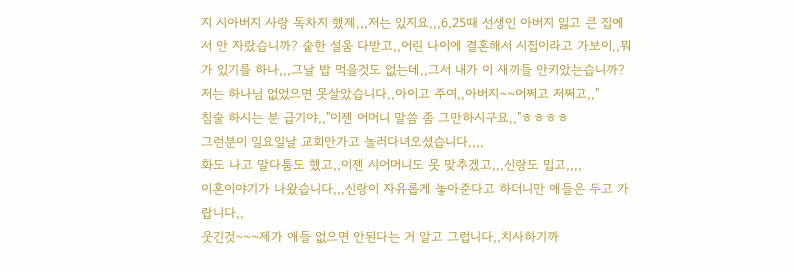지 시아버지 사랑 독차지 했제,,,저는 있지요,,,6,25때 선생인 아버지 잃고 큰 집에서 안 자랐습니까? 숱한 설움 다받고,,어린 나이에 결혼해서 시집이라고 가보이,,뭐가 있기를 하나,,,그날 밥 먹을것도 없는데,,그서 내가 이 새끼들 안키았는습니까? 저는 하나님 없었으면 못살았습니다,,아이고 주여,,아버지~~어쩌고 저쩌고,,"
침술 하시는 분 급기야,,"이젠 어머니 말씀 좀 그만하시구요,,"ㅎㅎㅎㅎ
그런분이 일요일날 교회안가고 놀러다녀오셨습니다,,,,
화도 나고 말다툼도 했고,,이젠 시어머니도 못 맞추겠고,,,신랑도 밉고,,,,
이혼이야기가 나왔습니다,,,신랑이 자유롭게 놓아준다고 하더니만 애들은 두고 가랍니다,,
웃긴것~~~제가 애들 없으면 안된다는 거 알고 그럽니다,,치사하기까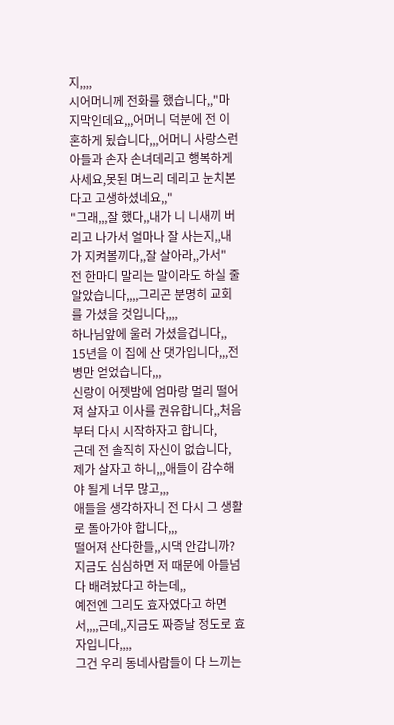지,,,,
시어머니께 전화를 했습니다,,"마지막인데요,,,어머니 덕분에 전 이혼하게 됬습니다,,,어머니 사랑스런 아들과 손자 손녀데리고 행복하게 사세요,못된 며느리 데리고 눈치본다고 고생하셨네요,,"
"그래,,,잘 했다,,내가 니 니새끼 버리고 나가서 얼마나 잘 사는지,,내가 지켜볼끼다,,잘 살아라,,가서"
전 한마디 말리는 말이라도 하실 줄 알았습니다,,,,그리곤 분명히 교회를 가셨을 것입니다,,,,
하나님앞에 울러 가셨을겁니다,,
15년을 이 집에 산 댓가입니다,,,전 병만 얻었습니다,,,
신랑이 어젯밤에 엄마랑 멀리 떨어져 살자고 이사를 권유합니다,,처음부터 다시 시작하자고 합니다,
근데 전 솔직히 자신이 없습니다, 제가 살자고 하니,,,애들이 감수해야 될게 너무 많고,,,
애들을 생각하자니 전 다시 그 생활로 돌아가야 합니다,,,
떨어져 산다한들,,시댁 안갑니까? 지금도 심심하면 저 때문에 아들넘 다 배려놨다고 하는데,,
예전엔 그리도 효자였다고 하면서,,,,근데,,지금도 짜증날 정도로 효자입니다,,,,
그건 우리 동네사람들이 다 느끼는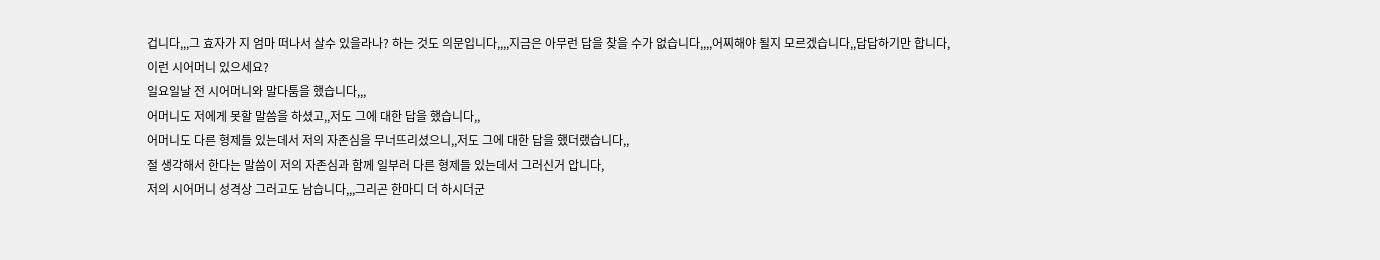겁니다,,,그 효자가 지 엄마 떠나서 살수 있을라나? 하는 것도 의문입니다,,,,지금은 아무런 답을 찾을 수가 없습니다,,,,어찌해야 될지 모르겠습니다,,답답하기만 합니다,
이런 시어머니 있으세요?
일요일날 전 시어머니와 말다툼을 했습니다,,,
어머니도 저에게 못할 말씀을 하셨고,,저도 그에 대한 답을 했습니다,,
어머니도 다른 형제들 있는데서 저의 자존심을 무너뜨리셨으니,,저도 그에 대한 답을 했더랬습니다,,
절 생각해서 한다는 말씀이 저의 자존심과 함께 일부러 다른 형제들 있는데서 그러신거 압니다,
저의 시어머니 성격상 그러고도 남습니다,,,그리곤 한마디 더 하시더군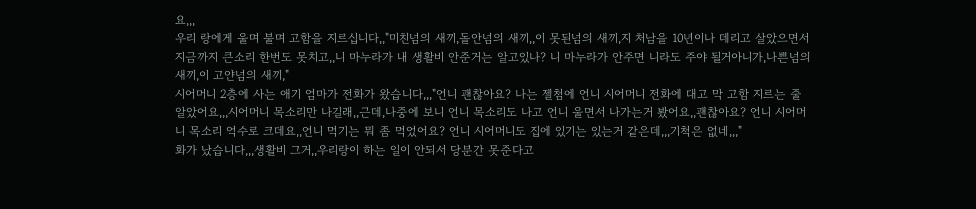요,,,
우리 랑에게 울며 불며 고함을 지르십니다,,"미친넘의 새끼,돌안넘의 새끼,,이 못된넘의 새끼,지 처남을 10년이나 데리고 살았으면서 지금까지 큰소리 한번도 못치고,,니 마누라가 내 생활비 안준거는 알고있나? 니 마누라가 안주면 니라도 주야 될거아니가,나쁜넘의 새끼,이 고얀넘의 새끼,"
시어머니 2층에 사는 애기 엄마가 전화가 왔습니다,,,"언니 괜찮아요? 나는 젤첨에 언니 시어머니 전화에 대고 막 고함 지르는 줄 알았어요,,,시어머니 목소리만 나길래,,근데,나중에 보니 언니 목소리도 나고 언니 울면서 나가는거 봤어요,,괜찮아요? 언니 시어머니 목소리 억수로 크데요,,언니 먹기는 뭐 좀 먹었어요? 언니 시어머니도 집에 있기는 있는거 같은데,,,기척은 없네,,,"
화가 났습니다,,,생활비 그거,,우리랑이 하는 일이 안되서 당분간 못준다고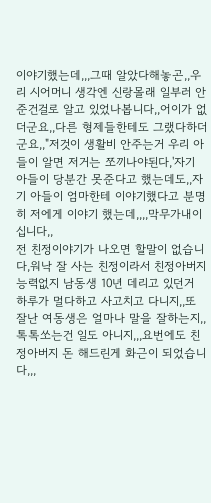이야기했는데,,,그때 알았다해놓곤,,우리 시어머니 생각엔 신랑몰래 일부러 안준건걸로 알고 있었나봅니다,,어이가 없더군요,,다른 형제들한테도 그랬다하더군요,,"저것이 생활비 안주는거 우리 아들이 알면 저거는 쪼끼나야된다,'자기 아들이 당분간 못준다고 했는데도,,자기 아들이 엄마한테 이야기했다고 분명히 저에게 이야기 했는데,,,,막무가내이십니다,,
전 친정이야기가 나오면 할말이 없습니다,워낙 잘 사는 친정이라서 친정아버지 능력없지 남동생 10년 데리고 있던거 하루가 멀다하고 사고치고 다니지,,또 잘난 여동생은 얼마나 말을 잘하는지,,톡톡쏘는건 일도 아니지,,,요번에도 친정아버지 돈 해드린게 화근이 되었습니다,,,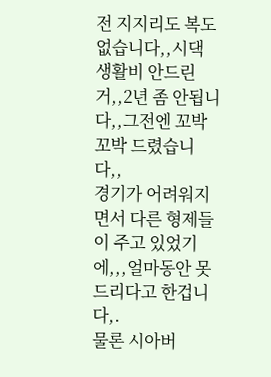전 지지리도 복도 없습니다,,시댁 생활비 안드린거,,2년 좀 안됩니다,,그전엔 꼬박꼬박 드렸습니다,,
경기가 어려워지면서 다른 형제들이 주고 있었기에,,,얼마동안 못드리다고 한겁니다,.
물론 시아버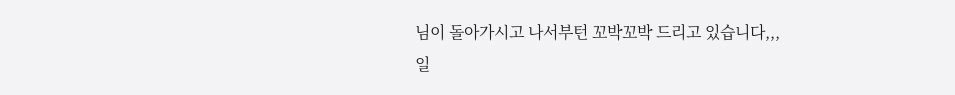님이 돌아가시고 나서부턴 꼬박꼬박 드리고 있습니다,,,
일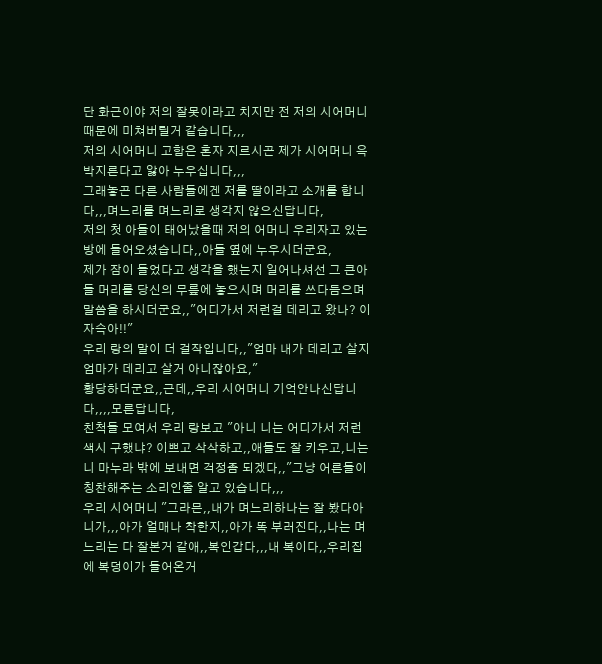단 화근이야 저의 잘못이라고 치지만 전 저의 시어머니 때문에 미쳐버릴거 같습니다,,,
저의 시어머니 고함은 혼자 지르시곤 제가 시어머니 윽박지른다고 앓아 누우십니다,,,
그래놓곤 다른 사람들에겐 저를 딸이라고 소개를 합니다,,,며느리를 며느리로 생각지 않으신답니다,
저의 첫 아들이 태어났을때 저의 어머니 우리자고 있는방에 들어오셨습니다,,아들 옆에 누우시더군요,
제가 잠이 들었다고 생각을 했는지 일어나셔선 그 큰아들 머리를 당신의 무릎에 놓으시며 머리를 쓰다듬으며 말씀을 하시더군요,,"어디가서 저런걸 데리고 왔나? 이 자슥아!!"
우리 랑의 말이 더 걸작입니다,,"엄마 내가 데리고 살지 엄마가 데리고 살거 아니잖아요,"
황당하더군요,,근데,,우리 시어머니 기억안나신답니다,,,,모른답니다,
친척들 모여서 우리 랑보고 "아니 니는 어디가서 저런 색시 구했냐? 이쁘고 삭삭하고,,애들도 잘 키우고,니는 니 마누라 밖에 보내면 걱정좀 되겠다,,"그냥 어른들이 칭찬해주는 소리인줄 알고 있습니다,,,
우리 시어머니 "그라믄,,내가 며느리하나는 잘 봤다아니가,,,아가 얼매나 착한지,,아가 똑 부러진다,,나는 며느리는 다 잘본거 같애,,복인갑다,,,내 복이다,,우리집에 복덩이가 들어온거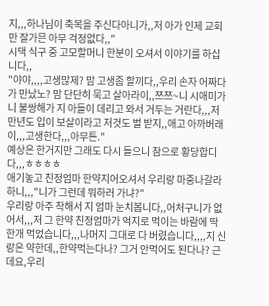지,,,하나님이 축복을 주신다아니가,,저 아가 인제 교회만 잘가믄 아무 걱정없다,,"
시댁 식구 중 고모할머니 한분이 오셔서 이야기를 하십니다,,
"야야,,,,고생많제? 맘 고생좀 할끼다,,우리 손자 어짜다가 만났노? 맘 단단히 묵고 살아라이,,쯔쯔~니 시애미가 니 불쌍해가 지 아들이 데리고 와서 거두는 거란다,,,저 만년도 입이 보살이라고 저것도 벌 받지,,애고 아까버래이,,,고생한다,,,아무튼."
예상은 한거지만 그래도 다시 들으니 참으로 황당합디다,,,ㅎㅎㅎㅎ
애기놓고 친정엄마 한약지어오셔서 우리랑 마중나갈라하니,,,"니가 그런데 뭐하러 가냐?"
우리랑 아주 착해서 지 엄마 눈치봅니다,,어처구니가 없어서,,,저 그 한약 친정엄마가 억지로 먹이는 바람에 딱 한개 먹었습니다,,,나머지 그대로 다 버렸습니다,,,,지 신랑은 약한데,,한약먹는다나? 그거 안먹어도 된다나? 근데요,우리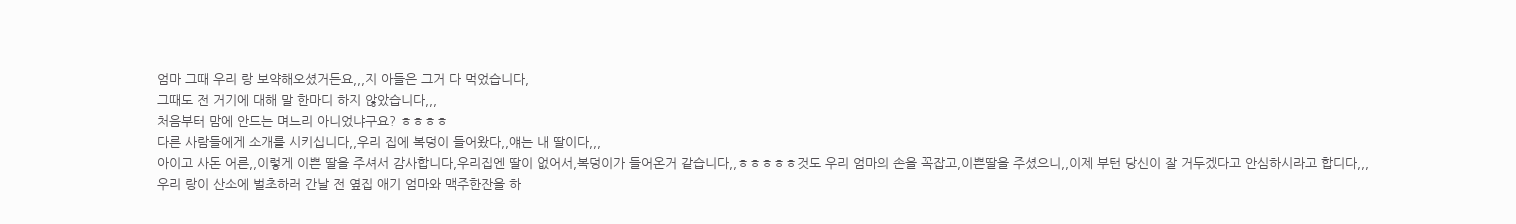엄마 그때 우리 랑 보약해오셨거든요,,,지 아들은 그거 다 먹었습니다,
그때도 전 거기에 대해 말 한마디 하지 않았습니다,,,
처음부터 맘에 안드는 며느리 아니었냐구요? ㅎㅎㅎㅎ
다른 사람들에게 소개를 시키십니다,,우리 집에 복덩이 들어왔다,,얘는 내 딸이다,,,
아이고 사돈 어른,,이렇게 이쁜 딸을 주셔서 감사합니다,우리집엔 딸이 없어서,복덩이가 들어온거 같습니다,,ㅎㅎㅎㅎㅎ것도 우리 엄마의 손을 꼭잡고,이쁜딸을 주셨으니,,이제 부턴 당신이 잘 거두겠다고 안심하시라고 합디다,,,
우리 랑이 산소에 벌초하러 간날 전 옆집 애기 엄마와 맥주한잔을 하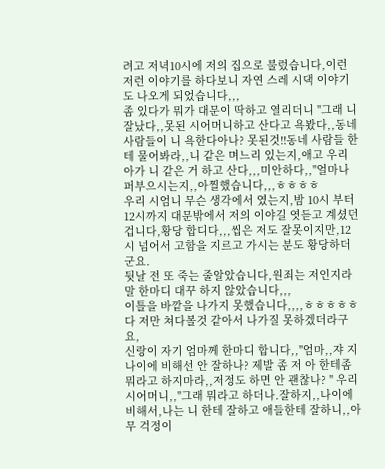려고 저녁10시에 저의 집으로 불렀습니다,이런 저런 이야기를 하다보니 자연 스레 시댁 이야기도 나오게 되었습니다,,,
좀 있다가 뭐가 대문이 딱하고 열리더니 "그래 니 잘났다,,못된 시어머니하고 산다고 욕봤다,,동네사람들이 니 욕한다아나? 못된것!!동네 사람들 한테 물어봐라,,니 같은 며느리 있는지,애고 우리 아가 니 같은 거 하고 산다,,,미안하다,,"얼마나 퍼부으시는지,,아찔했습니다,,,ㅎㅎㅎㅎ
우리 시엄니 무슨 생각에서 였는지,밤 10시 부터 12시까지 대문밖에서 저의 이야길 엿듣고 계셨던겁니다,황당 합디다,,,씹은 저도 잘못이지만,12시 넘어서 고함을 지르고 가시는 분도 황당하더군요.
뒷날 전 또 죽는 줄알았습니다,원죄는 저인지라 말 한마디 대꾸 하지 않았습니다,,,
이틀을 바깥을 나가지 못했습니다,,,,ㅎㅎㅎㅎㅎ 다 저만 쳐다볼것 같아서 나가질 못하겠더라구요,
신랑이 자기 엄마께 한마디 합니다,,"엄마,,쟈 지 나이에 비해선 안 잘하나? 제발 좀 저 아 한테좀 뭐라고 하지마라,,저정도 하면 안 괜찮나? " 우리 시어머니,,"그래 뭐라고 하더나.잘하지,,나이에 비해서,나는 니 한테 잘하고 애들한테 잘하니,,아무 걱정이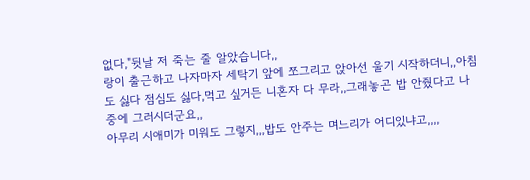없다,"뒷날 저 죽는 줄 알았습니다,,
랑이 출근하고 나자마자 세탁기 앞에 쪼그리고 앉아선 울기 시작하더니,,아침도 싫다 점심도 싫다,먹고 싶거든 니혼자 다 무라,,그래놓곤 밥 안줬다고 나중에 그러시더군요,,
아무리 시애미가 미워도 그렇지,,,밥도 안주는 며느리가 어디있냐고,,,,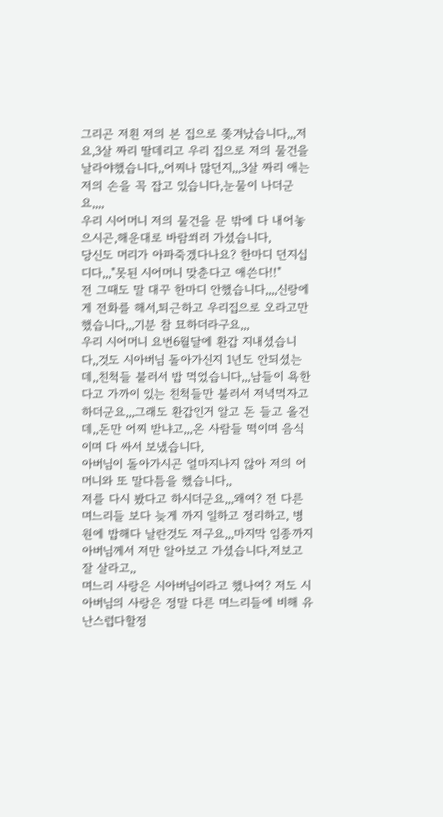그리곤 저흰 저의 본 집으로 쫒겨났습니다,,,저요,3살 짜리 딸데리고 우리 집으로 저의 물건을 날라야했습니다,,어찌나 많던지,,,3살 짜리 애는 저의 손을 꼭 잡고 있습니다,눈물이 나더군요,,,,
우리 시어머니 저의 물건을 문 밖에 다 내어놓으시곤,해운대로 바람쐬러 가셨습니다,
당신도 머리가 아파죽겠다나요? 한마디 던지십디다,,,"못된 시어머니 맞춘다고 애쓴다!!"
전 그때도 말 대꾸 한마디 안했습니다,,,,신랑에게 전화를 해서,퇴근하고 우리집으로 오라고만 했습니다,,,기분 참 묘하더라구요,,,
우리 시어머니 요번6월달에 환갑 지내셨습니다,,것도 시아버님 돌아가신지 1년도 안되셨는데,,친척들 불러서 밥 먹었습니다,,,남들이 욕한다고 가까이 있는 친척들만 불러서 저녁먹자고 하더군요,,,그래도 환갑인거 알고 돈 들고 올건데,,돈만 어찌 받냐고,,,온 사람들 떡이며 음식이며 다 싸서 보냈습니다,
아버님이 돌아가시곤 얼마지나지 않아 저의 어머니와 또 말다틈을 했습니다,,
저를 다시 봤다고 하시더군요,,,왜여? 전 다른 며느리들 보다 늦게 까지 일하고 정리하고, 병원에 밥해다 날란것도 저구요,,,마지막 임종까지 아버님께서 저만 알아보고 가셨습니다,저보고 잘 살라고,,
며느리 사랑은 시아버님이라고 했나여? 저도 시아버님의 사랑은 정말 다른 며느리들에 비해 유난스럽다할정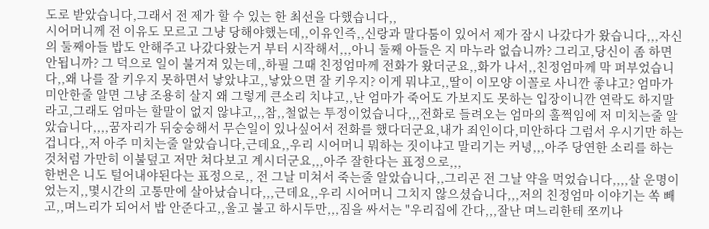도로 받았습니다,그래서 전 제가 할 수 있는 한 최선을 다했습니다,,
시어머니께 전 이유도 모르고 그냥 당해야했는데,,이유인즉,,신랑과 말다툼이 있어서 제가 잠시 나갔다가 왔습니다,,,자신의 둘째아들 밥도 안해주고 나갔다왔는거 부터 시작해서,,,아니 둘째 아들은 지 마누라 없습니까? 그리고,당신이 좀 하면 안됩니까? 그 덕으로 일이 불거져 있는데,,하필 그때 친정엄마께 전화가 왔더군요,,화가 나서,,친정엄마께 막 퍼부었습니다,,왜 나를 잘 키우지 못하면서 낳았냐고,,낳았으면 잘 키우지? 이게 뭐냐고,,딸이 이모양 이꼴로 사니깐 좋냐고? 엄마가 미안한줄 알면 그냥 조용히 살지 왜 그렇게 큰소리 치냐고,,난 엄마가 죽어도 가보지도 못하는 입장이니깐 연락도 하지말라고,그래도 엄마는 할말이 없지 않냐고,,,참,,철없는 투정이었습니다,,,전화로 들려오는 엄마의 훌쩍임에 저 미치는줄 알았습니다,,,,꿈자리가 뒤숭숭해서 무슨일이 있나싶어서 전화를 했다더군요,내가 죄인이다,미안하다 그럼서 우시기만 하는겁니다,,저 아주 미치는줄 알았습니다,근데요,,우리 시어머니 뭐하는 짓이냐고 말리기는 커녕,,,아주 당연한 소리를 하는 것처럼 가만히 이불덮고 저만 쳐다보고 계시더군요,,,아주 잘한다는 표정으로,,,
한번은 니도 털어내야된다는 표정으로,, 전 그날 미쳐서 죽는줄 알았습니다,,그리곤 전 그날 약을 먹었습니다,,,,살 운명이었는지,,몇시간의 고통만에 살아났습니다,,,근데요,,우리 시어머니 그치지 않으셨습니다,,,저의 친정엄마 이야기는 쏙 빼고,,며느리가 되어서 밥 안준다고,,울고 불고 하시두만,,,짐을 싸서는 "우리집에 간다,,,잘난 며느리한테 쪼끼나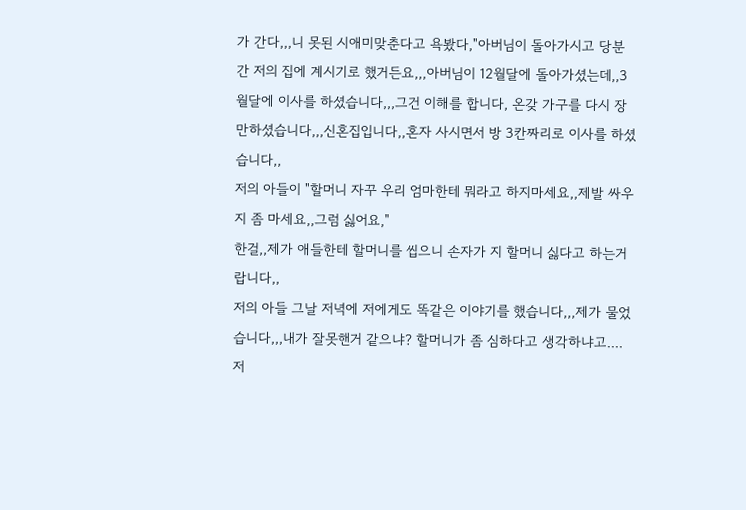가 간다,,,니 못된 시애미맞춘다고 욕봤다,"아버님이 돌아가시고 당분간 저의 집에 계시기로 했거든요,,,아버님이 12월달에 돌아가셨는데,,3월달에 이사를 하셨습니다,,,그건 이해를 합니다, 온갖 가구를 다시 장만하셨습니다,,,신혼집입니다,,혼자 사시면서 방 3칸짜리로 이사를 하셨습니다,,
저의 아들이 "할머니 자꾸 우리 엄마한테 뭐라고 하지마세요,,제발 싸우지 좀 마세요,,그럼 싫어요,"
한걸,,제가 애들한테 할머니를 씹으니 손자가 지 할머니 싫다고 하는거랍니다,,
저의 아들 그날 저녁에 저에게도 똑같은 이야기를 했습니다,,,제가 물었습니다,,,내가 잘못핸거 같으냐? 할머니가 좀 심하다고 생각하냐고....저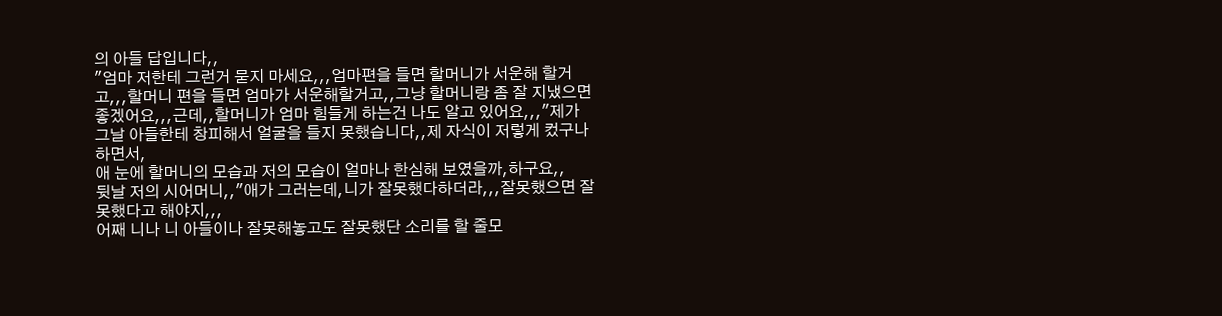의 아들 답입니다,,
"엄마 저한테 그런거 묻지 마세요,,,엄마편을 들면 할머니가 서운해 할거고,,,할머니 편을 들면 엄마가 서운해할거고,,그냥 할머니랑 좀 잘 지냈으면 좋겠어요,,,근데,,할머니가 엄마 힘들게 하는건 나도 알고 있어요,,,"제가 그날 아들한테 창피해서 얼굴을 들지 못했습니다,,제 자식이 저렇게 컸구나 하면서,
애 눈에 할머니의 모습과 저의 모습이 얼마나 한심해 보였을까,하구요,,
뒷날 저의 시어머니,,"애가 그러는데,니가 잘못했다하더라,,,잘못했으면 잘못했다고 해야지,,,
어째 니나 니 아들이나 잘못해놓고도 잘못했단 소리를 할 줄모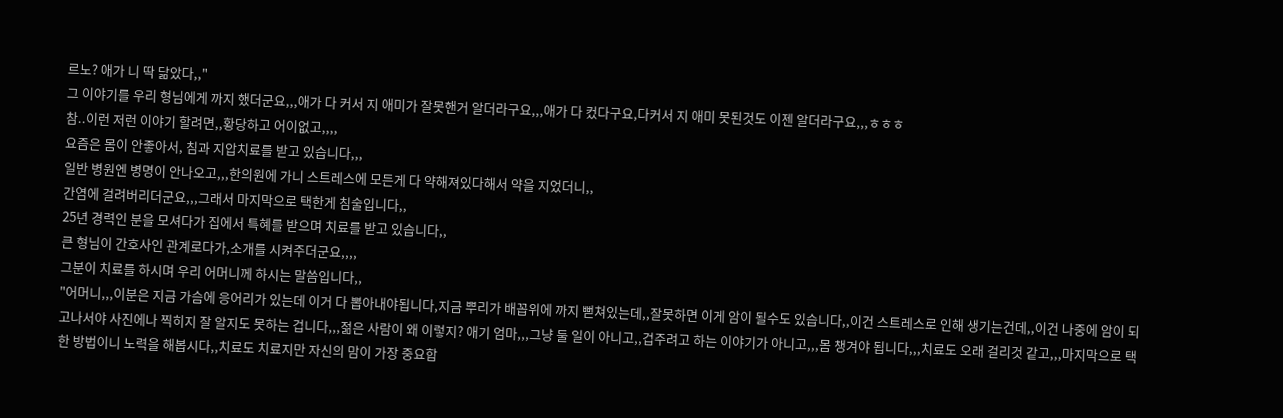르노? 애가 니 딱 닮았다,,"
그 이야기를 우리 형님에게 까지 했더군요,,,애가 다 커서 지 애미가 잘못핸거 알더라구요,,,애가 다 컸다구요,다커서 지 애미 못된것도 이젠 알더라구요,,,ㅎㅎㅎ
참..이런 저런 이야기 할려면,,황당하고 어이없고,,,,
요즘은 몸이 안좋아서, 침과 지압치료를 받고 있습니다,,,
일반 병원엔 병명이 안나오고,,,한의원에 가니 스트레스에 모든게 다 약해져있다해서 약을 지었더니,,
간염에 걸려버리더군요,,,그래서 마지막으로 택한게 침술입니다,,
25년 경력인 분을 모셔다가 집에서 특혜를 받으며 치료를 받고 있습니다,,
큰 형님이 간호사인 관계로다가,소개를 시켜주더군요,,,,
그분이 치료를 하시며 우리 어머니께 하시는 말씀입니다,,
"어머니,,,이분은 지금 가슴에 응어리가 있는데 이거 다 뽑아내야됩니다,지금 뿌리가 배꼽위에 까지 뻗쳐있는데,,잘못하면 이게 암이 될수도 있습니다,,이건 스트레스로 인해 생기는건데,,이건 나중에 암이 되고나서야 사진에나 찍히지 잘 알지도 못하는 겁니다,,,젊은 사람이 왜 이렇지? 애기 엄마,,,그냥 둘 일이 아니고,,겁주려고 하는 이야기가 아니고,,,몸 챙겨야 됩니다,,,치료도 오래 걸리것 같고,,,마지막으로 택한 방법이니 노력을 해봅시다,,치료도 치료지만 자신의 맘이 가장 중요합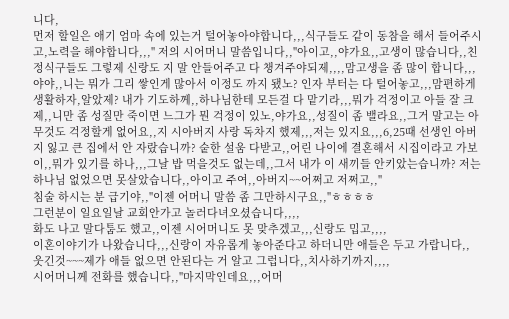니다,
먼저 할일은 애기 엄마 속에 있는거 털어놓아야합니다,,,식구들도 같이 동참을 해서 들어주시고,노력을 해야합니다,,," 저의 시어머니 말씀입니다,,"아이고,,야가요,,고생이 많습니다,,친정식구들도 그렇제 신랑도 지 말 안들어주고 다 챙겨주야되제,,,,맘고생을 좀 많이 합니다,,,야야,,니는 뭐가 그리 쌓인게 많아서 이정도 까지 됐노? 인자 부터는 다 털어놓고,,,맘편하게 생활하자,알았제? 내가 기도하께,,하나님한테 모든걸 다 맡기라,,,뭐가 걱정이고 아들 잘 크제,,니만 좀 성질만 죽이면 느그가 뭔 걱정이 있노,야가요,,성질이 좀 밸라요,,그거 말고는 아무것도 걱정할게 없어요,,지 시아버지 사랑 독차지 했제,,,저는 있지요,,,6,25때 선생인 아버지 잃고 큰 집에서 안 자랐습니까? 숱한 설움 다받고,,어린 나이에 결혼해서 시집이라고 가보이,,뭐가 있기를 하나,,,그날 밥 먹을것도 없는데,,그서 내가 이 새끼들 안키았는습니까? 저는 하나님 없었으면 못살았습니다,,아이고 주여,,아버지~~어쩌고 저쩌고,,"
침술 하시는 분 급기야,,"이젠 어머니 말씀 좀 그만하시구요,,"ㅎㅎㅎㅎ
그런분이 일요일날 교회안가고 놀러다녀오셨습니다,,,,
화도 나고 말다툼도 했고,,이젠 시어머니도 못 맞추겠고,,,신랑도 밉고,,,,
이혼이야기가 나왔습니다,,,신랑이 자유롭게 놓아준다고 하더니만 애들은 두고 가랍니다,,
웃긴것~~~제가 애들 없으면 안된다는 거 알고 그럽니다,,치사하기까지,,,,
시어머니께 전화를 했습니다,,"마지막인데요,,,어머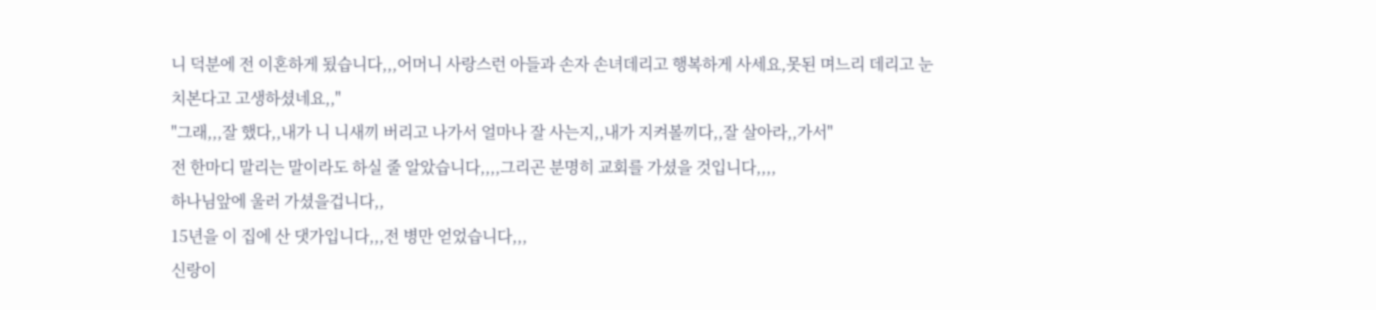니 덕분에 전 이혼하게 됬습니다,,,어머니 사랑스런 아들과 손자 손녀데리고 행복하게 사세요,못된 며느리 데리고 눈치본다고 고생하셨네요,,"
"그래,,,잘 했다,,내가 니 니새끼 버리고 나가서 얼마나 잘 사는지,,내가 지켜볼끼다,,잘 살아라,,가서"
전 한마디 말리는 말이라도 하실 줄 알았습니다,,,,그리곤 분명히 교회를 가셨을 것입니다,,,,
하나님앞에 울러 가셨을겁니다,,
15년을 이 집에 산 댓가입니다,,,전 병만 얻었습니다,,,
신랑이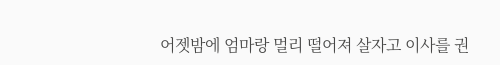어젯밤에 엄마랑 멀리 떨어져 살자고 이사를 권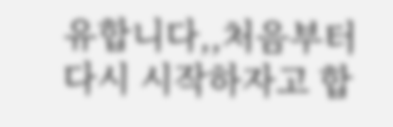유합니다,,처음부터 다시 시작하자고 합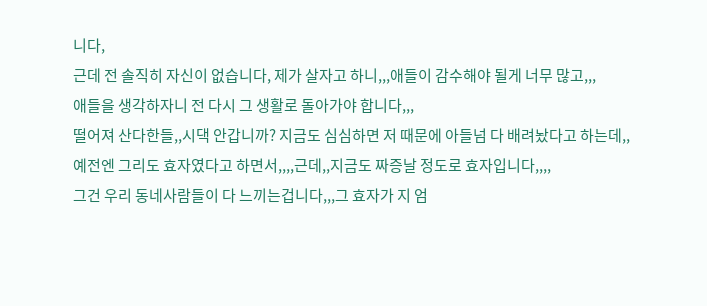니다,
근데 전 솔직히 자신이 없습니다, 제가 살자고 하니,,,애들이 감수해야 될게 너무 많고,,,
애들을 생각하자니 전 다시 그 생활로 돌아가야 합니다,,,
떨어져 산다한들,,시댁 안갑니까? 지금도 심심하면 저 때문에 아들넘 다 배려놨다고 하는데,,
예전엔 그리도 효자였다고 하면서,,,,근데,,지금도 짜증날 정도로 효자입니다,,,,
그건 우리 동네사람들이 다 느끼는겁니다,,,그 효자가 지 엄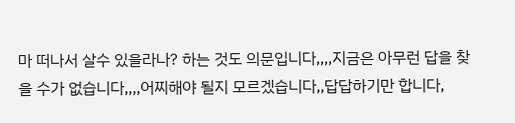마 떠나서 살수 있을라나? 하는 것도 의문입니다,,,,지금은 아무런 답을 찾을 수가 없습니다,,,,어찌해야 될지 모르겠습니다,,답답하기만 합니다,